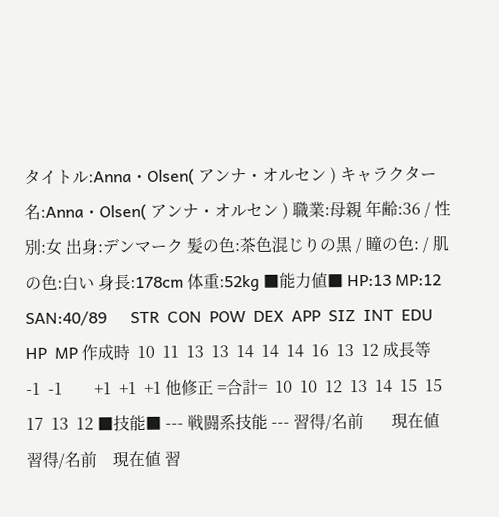タイトル:Anna・Olsen( アンナ・オルセン ) キャラクター名:Anna・Olsen( アンナ・オルセン ) 職業:母親 年齢:36 / 性別:女 出身:デンマーク 髪の色:茶色混じりの黒 / 瞳の色: / 肌の色:白い 身長:178cm 体重:52kg ■能力値■ HP:13 MP:12 SAN:40/89      STR  CON  POW  DEX  APP  SIZ  INT  EDU  HP  MP 作成時  10  11  13  13  14  14  14  16  13  12 成長等     -1  -1        +1  +1  +1 他修正 =合計=  10  10  12  13  14  15  15  17  13  12 ■技能■ --- 戦闘系技能 --- 習得/名前       現在値 習得/名前    現在値 習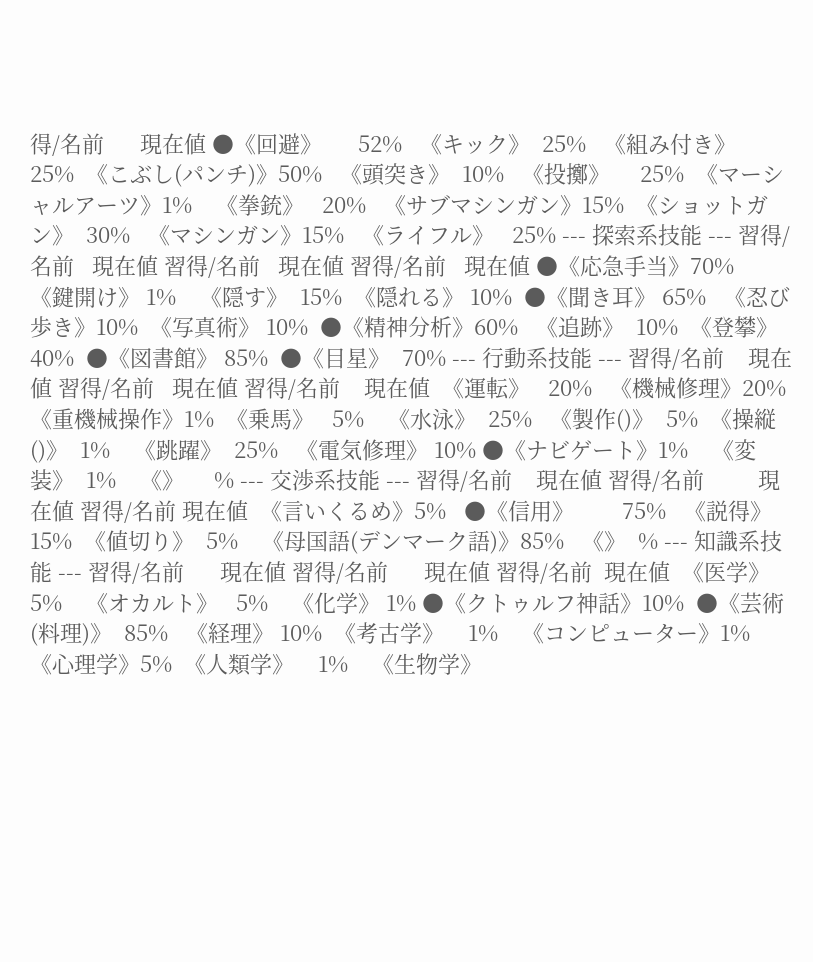得/名前      現在値 ●《回避》      52%   《キック》  25%   《組み付き》   25%  《こぶし(パンチ)》50%   《頭突き》  10%   《投擲》     25%  《マーシャルアーツ》1%    《拳銃》   20%   《サブマシンガン》15%  《ショットガン》  30%   《マシンガン》15%   《ライフル》   25% --- 探索系技能 --- 習得/名前   現在値 習得/名前   現在値 習得/名前   現在値 ●《応急手当》70%   《鍵開け》 1%    《隠す》  15%  《隠れる》 10%  ●《聞き耳》 65%   《忍び歩き》10%  《写真術》 10%  ●《精神分析》60%   《追跡》  10%  《登攀》  40%  ●《図書館》 85%  ●《目星》  70% --- 行動系技能 --- 習得/名前    現在値 習得/名前   現在値 習得/名前    現在値  《運転》   20%   《機械修理》20%   《重機械操作》1%  《乗馬》   5%    《水泳》  25%   《製作()》  5%  《操縦()》  1%    《跳躍》  25%   《電気修理》 10% ●《ナビゲート》1%    《変装》  1%    《》     % --- 交渉系技能 --- 習得/名前    現在値 習得/名前         現在値 習得/名前 現在値  《言いくるめ》5%   ●《信用》        75%   《説得》15%  《値切り》  5%    《母国語(デンマーク語)》85%   《》  % --- 知識系技能 --- 習得/名前      現在値 習得/名前      現在値 習得/名前  現在値  《医学》     5%    《オカルト》   5%    《化学》 1% ●《クトゥルフ神話》10%  ●《芸術(料理)》  85%   《経理》 10%  《考古学》    1%    《コンピューター》1%    《心理学》5%  《人類学》    1%    《生物学》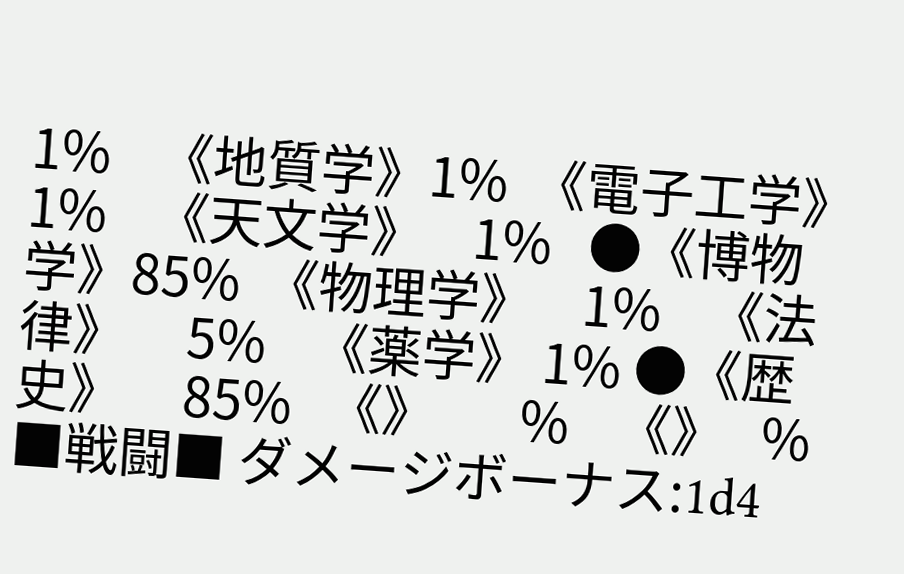1%    《地質学》1%  《電子工学》   1%    《天文学》    1%   ●《博物学》85%  《物理学》    1%    《法律》     5%    《薬学》 1% ●《歴史》     85%   《》       %    《》   % ■戦闘■ ダメージボーナス:1d4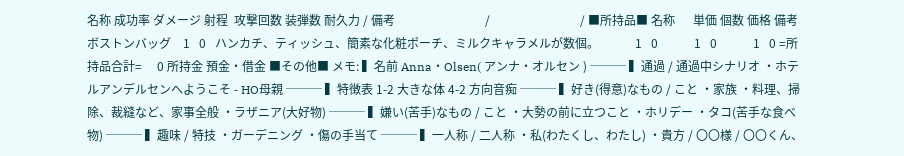名称 成功率 ダメージ 射程  攻撃回数 装弾数 耐久力 / 備考                              /                              / ■所持品■ 名称      単価 個数 価格 備考 ボストンバッグ    1   0   ハンカチ、ティッシュ、簡素な化粧ポーチ、ミルクキャラメルが数個。            1   0            1   0            1   0 =所持品合計=     0 所持金 預金・借金 ■その他■ メモ: ▍名前 Anna・Olsen( アンナ・オルセン ) ─── ▍通過 / 通過中シナリオ ・ホテルアンデルセンへようこそ - HO母親 ─── ▍特徴表 1-2 大きな体 4-2 方向音痴 ─── ▍好き(得意)なもの / こと ・家族 ・料理、掃除、裁縫など、家事全般 ・ラザニア(大好物) ─── ▍嫌い(苦手)なもの / こと ・大勢の前に立つこと ・ホリデー ・タコ(苦手な食べ物) ─── ▍趣味 / 特技 ・ガーデニング ・傷の手当て ─── ▍一人称 / 二人称 ・私(わたくし、わたし) ・貴方 / 〇〇様 / 〇〇くん、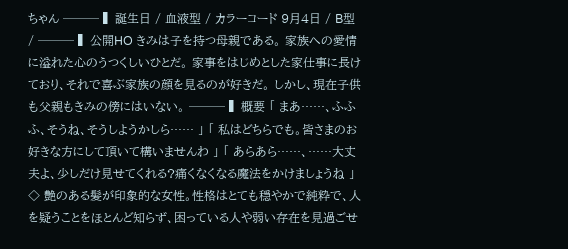ちゃん ─── ▍誕生日 / 血液型 / カラーコード 9月4日 / B型 / ─── ▍公開HO きみは子を持つ母親である。 家族への愛情に溢れた心のうつくしいひとだ。 家事をはじめとした家仕事に長けており、それで喜ぶ家族の顔を見るのが好きだ。 しかし、現在子供も父親もきみの傍にはいない。 ─── ▍概要 「 まあ……、ふふふ、そうね、そうしようかしら…… 」 「 私はどちらでも。皆さまのお好きな方にして頂いて構いませんわ 」 「 あらあら……、……大丈夫よ、少しだけ見せてくれる?痛くなくなる魔法をかけましょうね 」 ◇ 艶のある髪が印象的な女性。性格はとても穏やかで純粋で、人を疑うことをほとんど知らず、困っている人や弱い存在を見過ごせ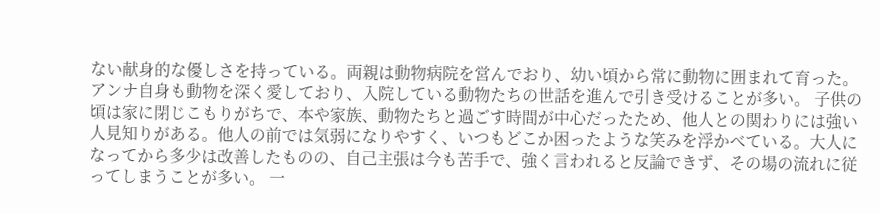ない献身的な優しさを持っている。両親は動物病院を営んでおり、幼い頃から常に動物に囲まれて育った。アンナ自身も動物を深く愛しており、入院している動物たちの世話を進んで引き受けることが多い。 子供の頃は家に閉じこもりがちで、本や家族、動物たちと過ごす時間が中心だったため、他人との関わりには強い人見知りがある。他人の前では気弱になりやすく、いつもどこか困ったような笑みを浮かべている。大人になってから多少は改善したものの、自己主張は今も苦手で、強く言われると反論できず、その場の流れに従ってしまうことが多い。 一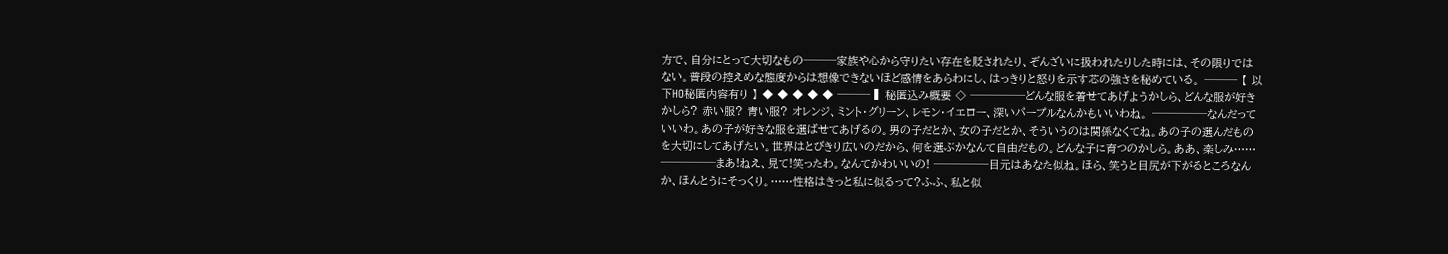方で、自分にとって大切なもの───家族や心から守りたい存在を貶されたり、ぞんざいに扱われたりした時には、その限りではない。普段の控えめな態度からは想像できないほど感情をあらわにし、はっきりと怒りを示す芯の強さを秘めている。 ─── 【 以下HO秘匿内容有り 】 ◆ ◆ ◆ ◆ ◆ ─── ▍秘匿込み概要 ◇ ─────どんな服を着せてあげようかしら、どんな服が好きかしら? 赤い服? 青い服? オレンジ、ミント・グリーン、レモン・イエロー、深いパープルなんかもいいわね。 ─────なんだっていいわ。あの子が好きな服を選ばせてあげるの。男の子だとか、女の子だとか、そういうのは関係なくてね。あの子の選んだものを大切にしてあげたい。世界はとびきり広いのだから、何を選ぶかなんて自由だもの。どんな子に育つのかしら。ああ、楽しみ…… ─────まあ!ねえ、見て!笑ったわ。なんてかわいいの! ─────目元はあなた似ね。ほら、笑うと目尻が下がるところなんか、ほんとうにそっくり。……性格はきっと私に似るって?ふふ、私と似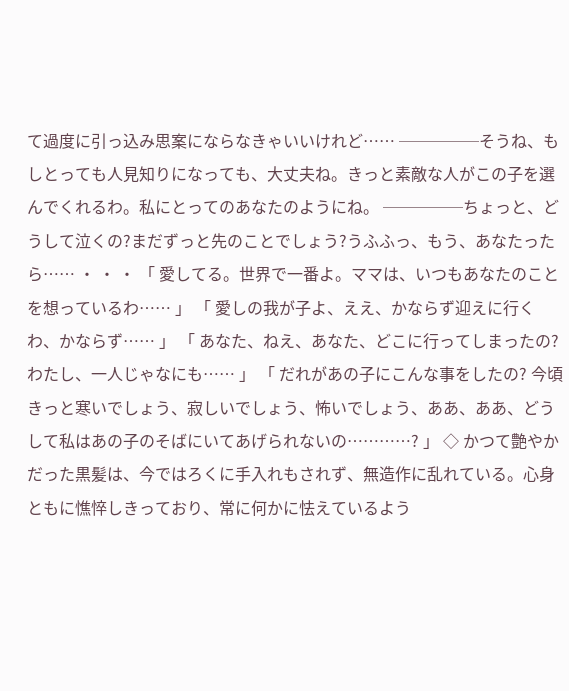て過度に引っ込み思案にならなきゃいいけれど…… ─────そうね、もしとっても人見知りになっても、大丈夫ね。きっと素敵な人がこの子を選んでくれるわ。私にとってのあなたのようにね。 ─────ちょっと、どうして泣くの?まだずっと先のことでしょう?うふふっ、もう、あなたったら…… ・ ・ ・ 「 愛してる。世界で一番よ。ママは、いつもあなたのことを想っているわ…… 」 「 愛しの我が子よ、ええ、かならず迎えに行くわ、かならず…… 」 「 あなた、ねえ、あなた、どこに行ってしまったの? わたし、一人じゃなにも…… 」 「 だれがあの子にこんな事をしたの? 今頃きっと寒いでしょう、寂しいでしょう、怖いでしょう、ああ、ああ、どうして私はあの子のそばにいてあげられないの…………? 」 ◇ かつて艶やかだった黒髪は、今ではろくに手入れもされず、無造作に乱れている。心身ともに憔悴しきっており、常に何かに怯えているよう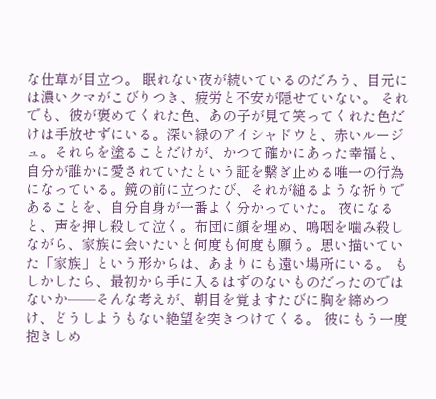な仕草が目立つ。 眠れない夜が続いているのだろう、目元には濃いクマがこびりつき、疲労と不安が隠せていない。 それでも、彼が褒めてくれた色、あの子が見て笑ってくれた色だけは手放せずにいる。深い緑のアイシャドウと、赤いルージュ。それらを塗ることだけが、かつて確かにあった幸福と、自分が誰かに愛されていたという証を繋ぎ止める唯一の行為になっている。鏡の前に立つたび、それが縋るような祈りであることを、自分自身が一番よく分かっていた。 夜になると、声を押し殺して泣く。布団に顔を埋め、嗚咽を噛み殺しながら、家族に会いたいと何度も何度も願う。思い描いていた「家族」という形からは、あまりにも遠い場所にいる。 もしかしたら、最初から手に入るはずのないものだったのではないか──そんな考えが、朝目を覚ますたびに胸を締めつけ、どうしようもない絶望を突きつけてくる。 彼にもう一度抱きしめ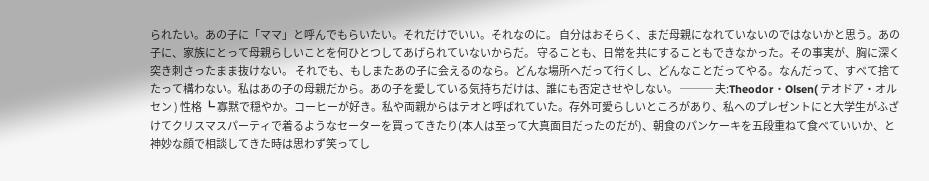られたい。あの子に「ママ」と呼んでもらいたい。それだけでいい。それなのに。 自分はおそらく、まだ母親になれていないのではないかと思う。あの子に、家族にとって母親らしいことを何ひとつしてあげられていないからだ。 守ることも、日常を共にすることもできなかった。その事実が、胸に深く突き刺さったまま抜けない。 それでも、もしまたあの子に会えるのなら。どんな場所へだって行くし、どんなことだってやる。なんだって、すべて捨てたって構わない。私はあの子の母親だから。あの子を愛している気持ちだけは、誰にも否定させやしない。 ─── 夫:Theodor・Olsen( テオドア・オルセン ) 性格 ┗ 寡黙で穏やか。コーヒーが好き。私や両親からはテオと呼ばれていた。存外可愛らしいところがあり、私へのプレゼントにと大学生がふざけてクリスマスパーティで着るようなセーターを買ってきたり(本人は至って大真面目だったのだが)、朝食のパンケーキを五段重ねて食べていいか、と神妙な顔で相談してきた時は思わず笑ってし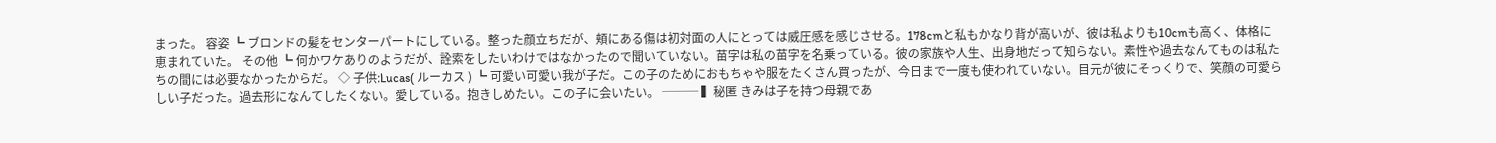まった。 容姿 ┗ ブロンドの髪をセンターパートにしている。整った顔立ちだが、頬にある傷は初対面の人にとっては威圧感を感じさせる。178cmと私もかなり背が高いが、彼は私よりも10cmも高く、体格に恵まれていた。 その他 ┗ 何かワケありのようだが、詮索をしたいわけではなかったので聞いていない。苗字は私の苗字を名乗っている。彼の家族や人生、出身地だって知らない。素性や過去なんてものは私たちの間には必要なかったからだ。 ◇ 子供:Lucas( ルーカス ) ┗ 可愛い可愛い我が子だ。この子のためにおもちゃや服をたくさん買ったが、今日まで一度も使われていない。目元が彼にそっくりで、笑顔の可愛らしい子だった。過去形になんてしたくない。愛している。抱きしめたい。この子に会いたい。 ─── ▍秘匿 きみは子を持つ母親であ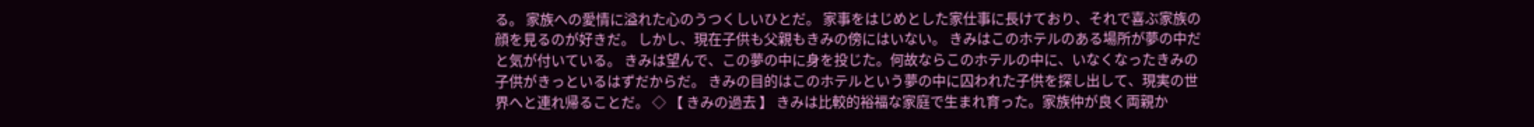る。 家族への愛情に溢れた心のうつくしいひとだ。 家事をはじめとした家仕事に長けており、それで喜ぶ家族の顔を見るのが好きだ。 しかし、現在子供も父親もきみの傍にはいない。 きみはこのホテルのある場所が夢の中だと気が付いている。 きみは望んで、この夢の中に身を投じた。何故ならこのホテルの中に、いなくなったきみの子供がきっといるはずだからだ。 きみの目的はこのホテルという夢の中に囚われた子供を探し出して、現実の世界へと連れ帰ることだ。 ◇ 【 きみの過去 】 きみは比較的裕福な家庭で生まれ育った。家族仲が良く両親か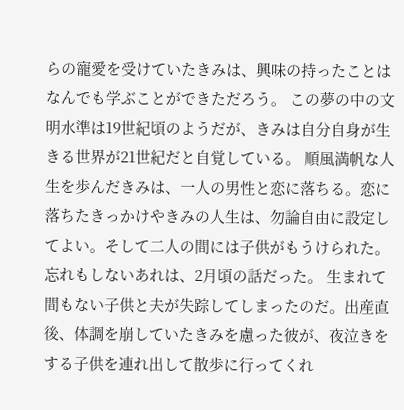らの寵愛を受けていたきみは、興味の持ったことはなんでも学ぶことができただろう。 この夢の中の文明水準は19世紀頃のようだが、きみは自分自身が生きる世界が21世紀だと自覚している。 順風満帆な人生を歩んだきみは、一人の男性と恋に落ちる。恋に落ちたきっかけやきみの人生は、勿論自由に設定してよい。そして二人の間には子供がもうけられた。忘れもしないあれは、2月頃の話だった。 生まれて間もない子供と夫が失踪してしまったのだ。出産直後、体調を崩していたきみを慮った彼が、夜泣きをする子供を連れ出して散歩に行ってくれ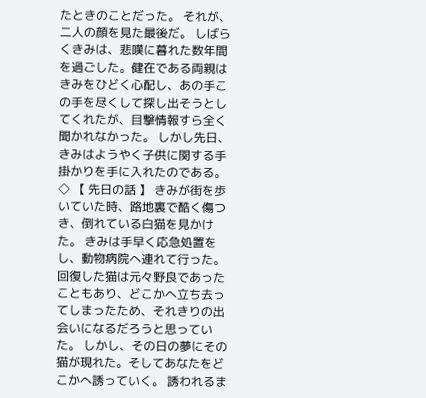たときのことだった。 それが、二人の顔を見た最後だ。 しばらくきみは、悲嘆に暮れた数年間を過ごした。健在である両親はきみをひどく心配し、あの手この手を尽くして探し出そうとしてくれたが、目撃情報すら全く聞かれなかった。 しかし先日、きみはようやく子供に関する手掛かりを手に入れたのである。 ◇ 【 先日の話 】 きみが街を歩いていた時、路地裏で酷く傷つき、倒れている白猫を見かけた。 きみは手早く応急処置をし、動物病院へ連れて行った。回復した猫は元々野良であったこともあり、どこかへ立ち去ってしまったため、それきりの出会いになるだろうと思っていた。 しかし、その日の夢にその猫が現れた。そしてあなたをどこかへ誘っていく。 誘われるま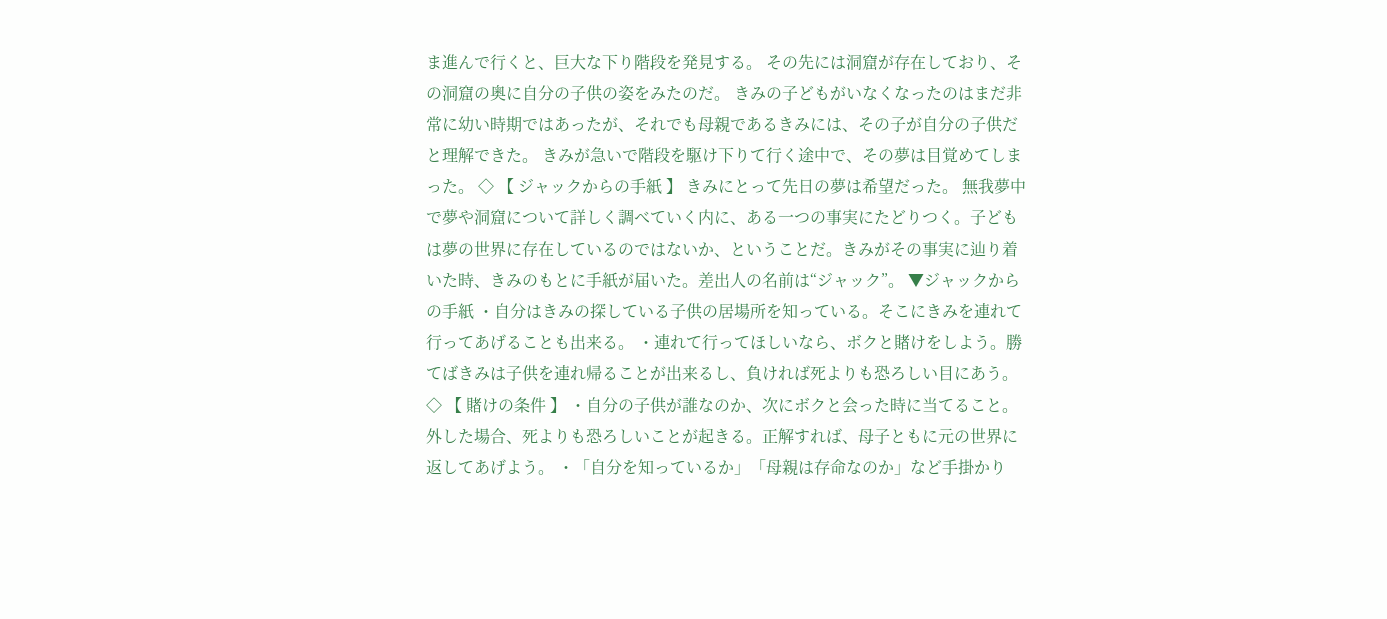ま進んで行くと、巨大な下り階段を発見する。 その先には洞窟が存在しており、その洞窟の奥に自分の子供の姿をみたのだ。 きみの子どもがいなくなったのはまだ非常に幼い時期ではあったが、それでも母親であるきみには、その子が自分の子供だと理解できた。 きみが急いで階段を駆け下りて行く途中で、その夢は目覚めてしまった。 ◇ 【 ジャックからの手紙 】 きみにとって先日の夢は希望だった。 無我夢中で夢や洞窟について詳しく調べていく内に、ある一つの事実にたどりつく。子どもは夢の世界に存在しているのではないか、ということだ。きみがその事実に辿り着いた時、きみのもとに手紙が届いた。差出人の名前は“ジャック”。 ▼ジャックからの手紙 ・自分はきみの探している子供の居場所を知っている。そこにきみを連れて行ってあげることも出来る。 ・連れて行ってほしいなら、ボクと賭けをしよう。勝てばきみは子供を連れ帰ることが出来るし、負ければ死よりも恐ろしい目にあう。 ◇ 【 賭けの条件 】 ・自分の子供が誰なのか、次にボクと会った時に当てること。外した場合、死よりも恐ろしいことが起きる。正解すれば、母子ともに元の世界に返してあげよう。 ・「自分を知っているか」「母親は存命なのか」など手掛かり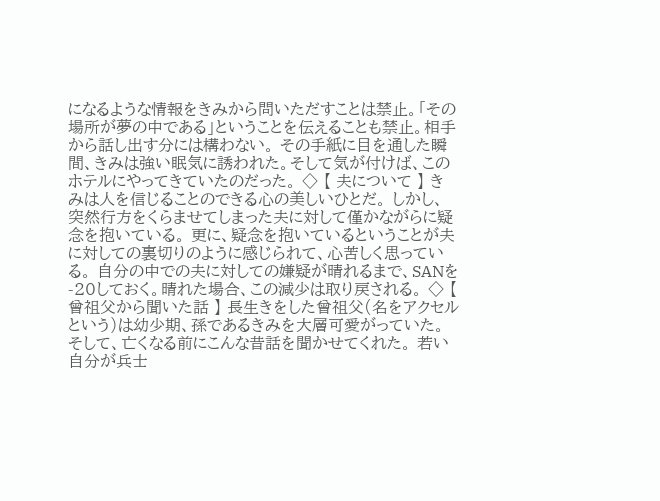になるような情報をきみから問いただすことは禁止。「その場所が夢の中である」ということを伝えることも禁止。相手から話し出す分には構わない。 その手紙に目を通した瞬間、きみは強い眠気に誘われた。そして気が付けば、このホテルにやってきていたのだった。 ◇ 【 夫について 】 きみは人を信じることのできる心の美しいひとだ。 しかし、突然行方をくらませてしまった夫に対して僅かながらに疑念を抱いている。 更に、疑念を抱いているということが夫に対しての裏切りのように感じられて、心苦しく思っている。 自分の中での夫に対しての嫌疑が晴れるまで、SANを-20しておく。晴れた場合、この減少は取り戻される。 ◇ 【 曾祖父から聞いた話 】 長生きをした曾祖父(名をアクセルという)は幼少期、孫であるきみを大層可愛がっていた。 そして、亡くなる前にこんな昔話を聞かせてくれた。 若い自分が兵士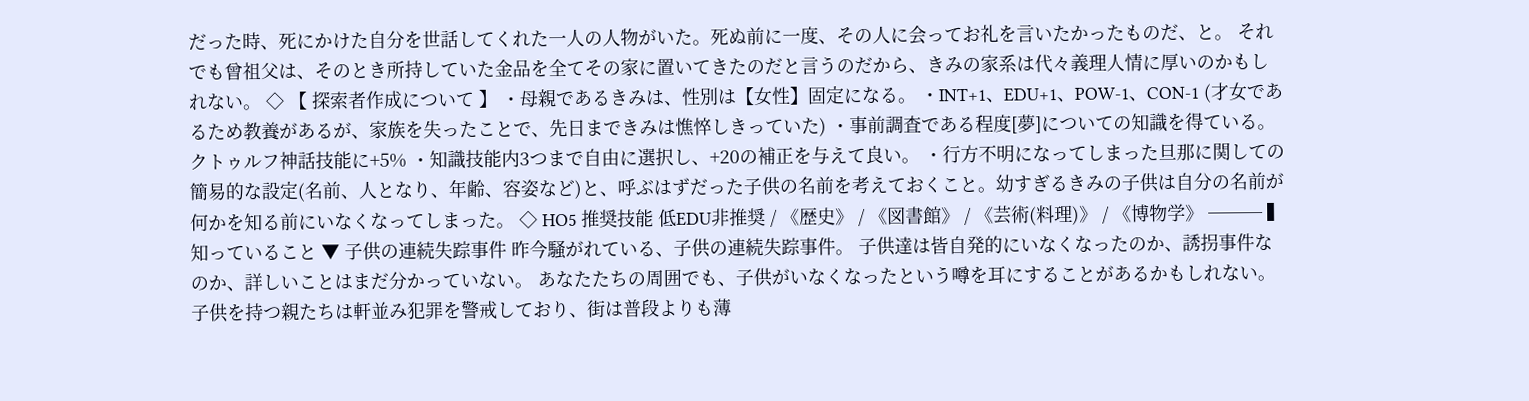だった時、死にかけた自分を世話してくれた一人の人物がいた。死ぬ前に一度、その人に会ってお礼を言いたかったものだ、と。 それでも曾祖父は、そのとき所持していた金品を全てその家に置いてきたのだと言うのだから、きみの家系は代々義理人情に厚いのかもしれない。 ◇ 【 探索者作成について 】 ・母親であるきみは、性別は【女性】固定になる。 ・INT+1、EDU+1、POW-1、CON-1 (才女であるため教養があるが、家族を失ったことで、先日まできみは憔悴しきっていた) ・事前調査である程度[夢]についての知識を得ている。クトゥルフ神話技能に+5% ・知識技能内3つまで自由に選択し、+20の補正を与えて良い。 ・行方不明になってしまった旦那に関しての簡易的な設定(名前、人となり、年齢、容姿など)と、呼ぶはずだった子供の名前を考えておくこと。幼すぎるきみの子供は自分の名前が何かを知る前にいなくなってしまった。 ◇ HO5 推奨技能 低EDU非推奨 / 《歴史》 / 《図書館》 / 《芸術(料理)》 / 《博物学》 ─── ▍知っていること ▼ 子供の連続失踪事件 昨今騒がれている、子供の連続失踪事件。 子供達は皆自発的にいなくなったのか、誘拐事件なのか、詳しいことはまだ分かっていない。 あなたたちの周囲でも、子供がいなくなったという噂を耳にすることがあるかもしれない。 子供を持つ親たちは軒並み犯罪を警戒しており、街は普段よりも薄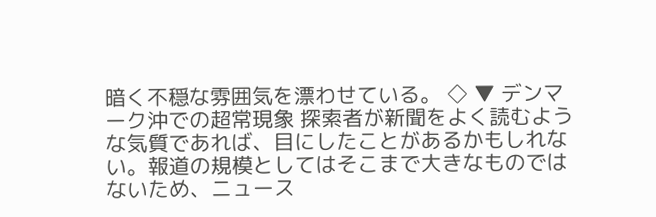暗く不穏な雰囲気を漂わせている。 ◇ ▼ デンマーク沖での超常現象 探索者が新聞をよく読むような気質であれば、目にしたことがあるかもしれない。報道の規模としてはそこまで大きなものではないため、ニュース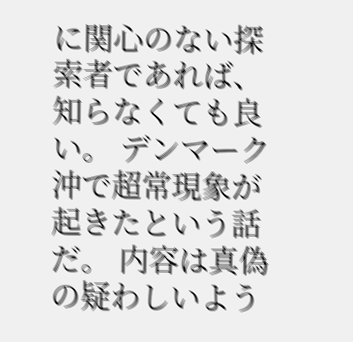に関心のない探索者であれば、知らなくても良い。 デンマーク沖で超常現象が起きたという話だ。 内容は真偽の疑わしいよう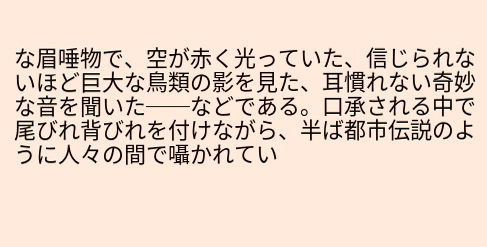な眉唾物で、空が赤く光っていた、信じられないほど巨大な鳥類の影を見た、耳慣れない奇妙な音を聞いた──などである。口承される中で尾びれ背びれを付けながら、半ば都市伝説のように人々の間で囁かれてい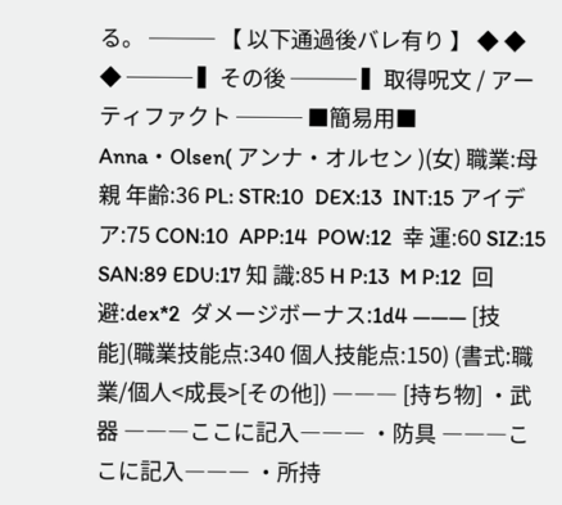る。 ─── 【 以下通過後バレ有り 】 ◆ ◆ ◆ ─── ▍その後 ─── ▍取得呪文 / アーティファクト ─── ■簡易用■ Anna・Olsen( アンナ・オルセン )(女) 職業:母親 年齢:36 PL: STR:10  DEX:13  INT:15 アイデア:75 CON:10  APP:14  POW:12  幸 運:60 SIZ:15 SAN:89 EDU:17 知 識:85 H P:13  M P:12  回避:dex*2  ダメージボーナス:1d4 ――― [技能](職業技能点:340 個人技能点:150) (書式:職業/個人<成長>[その他]) ――― [持ち物] ・武器 ―――ここに記入――― ・防具 ―――ここに記入――― ・所持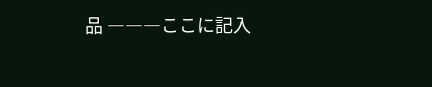品 ―――ここに記入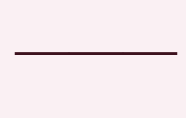―――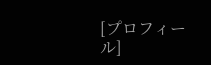[プロフィール]